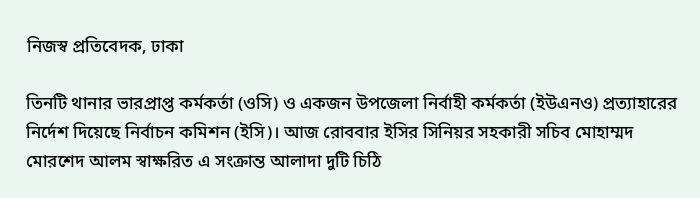নিজস্ব প্রতিবেদক, ঢাকা

তিনটি থানার ভারপ্রাপ্ত কর্মকর্তা (ওসি) ও একজন উপজেলা নির্বাহী কর্মকর্তা (ইউএনও) প্রত্যাহারের নির্দেশ দিয়েছে নির্বাচন কমিশন (ইসি)। আজ রোববার ইসির সিনিয়র সহকারী সচিব মোহাম্মদ মোরশেদ আলম স্বাক্ষরিত এ সংক্রান্ত আলাদা দুটি চিঠি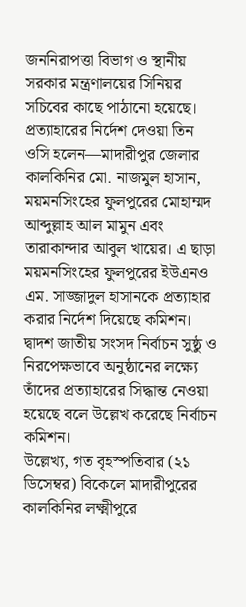জননিরাপত্তা বিভাগ ও স্থানীয় সরকার মন্ত্রণালয়ের সিনিয়র সচিবের কাছে পাঠানো হয়েছে।
প্রত্যাহারের নির্দেশ দেওয়া তিন ওসি হলেন—মাদারীপুর জেলার কালকিনির মো. নাজমুল হাসান, ময়মনসিংহের ফুলপুরের মোহাম্মদ আব্দুল্লাহ আল মামুন এবং তারাকান্দার আবুল খায়ের। এ ছাড়া ময়মনসিংহের ফুলপুরের ইউএনও এম. সাজ্জাদুল হাসানকে প্রত্যাহার করার নির্দেশ দিয়েছে কমিশন।
দ্বাদশ জাতীয় সংসদ নির্বাচন সুষ্ঠু ও নিরপেক্ষভাবে অনুষ্ঠানের লক্ষ্যে তাঁদের প্রত্যাহারের সিদ্ধান্ত নেওয়া হয়েছে বলে উল্লেখ করেছে নির্বাচন কমিশন।
উল্লেখ্য, গত বৃহস্পতিবার (২১ ডিসেম্বর) বিকেলে মাদারীপুরের কালকিনির লক্ষ্মীপুরে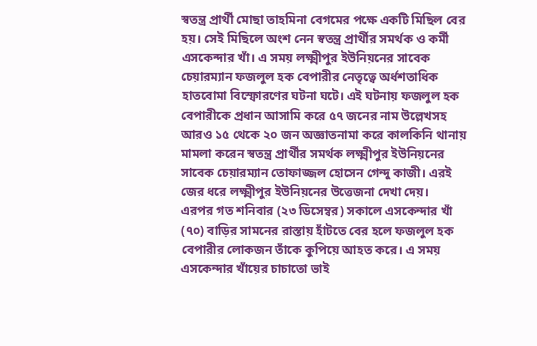স্বতন্ত্র প্রার্থী মোছা তাহমিনা বেগমের পক্ষে একটি মিছিল বের হয়। সেই মিছিলে অংশ নেন স্বতন্ত্র প্রার্থীর সমর্থক ও কর্মী এসকেন্দার খাঁ। এ সময় লক্ষ্মীপুর ইউনিয়নের সাবেক চেয়ারম্যান ফজলুল হক বেপারীর নেতৃত্বে অর্ধশতাধিক হাতবোমা বিস্ফোরণের ঘটনা ঘটে। এই ঘটনায় ফজলুল হক বেপারীকে প্রধান আসামি করে ৫৭ জনের নাম উল্লেখসহ আরও ১৫ থেকে ২০ জন অজ্ঞাতনামা করে কালকিনি থানায় মামলা করেন স্বতন্ত্র প্রার্থীর সমর্থক লক্ষ্মীপুর ইউনিয়নের সাবেক চেয়ারম্যান তোফাজ্জল হোসেন গেন্দু কাজী। এরই জের ধরে লক্ষ্মীপুর ইউনিয়নের উত্তেজনা দেখা দেয়।
এরপর গত শনিবার (২৩ ডিসেম্বর) সকালে এসকেন্দার খাঁ (৭০) বাড়ির সামনের রাস্তায় হাঁটতে বের হলে ফজলুল হক বেপারীর লোকজন তাঁকে কুপিয়ে আহত করে। এ সময় এসকেন্দার খাঁয়ের চাচাতো ভাই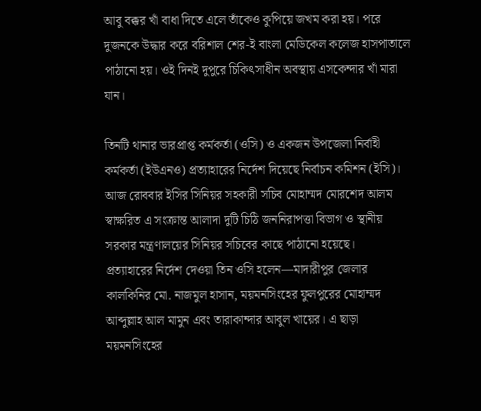আবু বক্কর খাঁ বাধা দিতে এলে তাঁকেও কুপিয়ে জখম করা হয়। পরে দুজনকে উদ্ধার করে বরিশাল শের-ই বাংলা মেডিকেল কলেজ হাসপাতালে পাঠানো হয়। ওই দিনই দুপুরে চিকিৎসাধীন অবস্থায় এসকেন্দার খাঁ মারা যান।

তিনটি থানার ভারপ্রাপ্ত কর্মকর্তা (ওসি) ও একজন উপজেলা নির্বাহী কর্মকর্তা (ইউএনও) প্রত্যাহারের নির্দেশ দিয়েছে নির্বাচন কমিশন (ইসি)। আজ রোববার ইসির সিনিয়র সহকারী সচিব মোহাম্মদ মোরশেদ আলম স্বাক্ষরিত এ সংক্রান্ত আলাদা দুটি চিঠি জননিরাপত্তা বিভাগ ও স্থানীয় সরকার মন্ত্রণালয়ের সিনিয়র সচিবের কাছে পাঠানো হয়েছে।
প্রত্যাহারের নির্দেশ দেওয়া তিন ওসি হলেন—মাদারীপুর জেলার কালকিনির মো. নাজমুল হাসান, ময়মনসিংহের ফুলপুরের মোহাম্মদ আব্দুল্লাহ আল মামুন এবং তারাকান্দার আবুল খায়ের। এ ছাড়া ময়মনসিংহের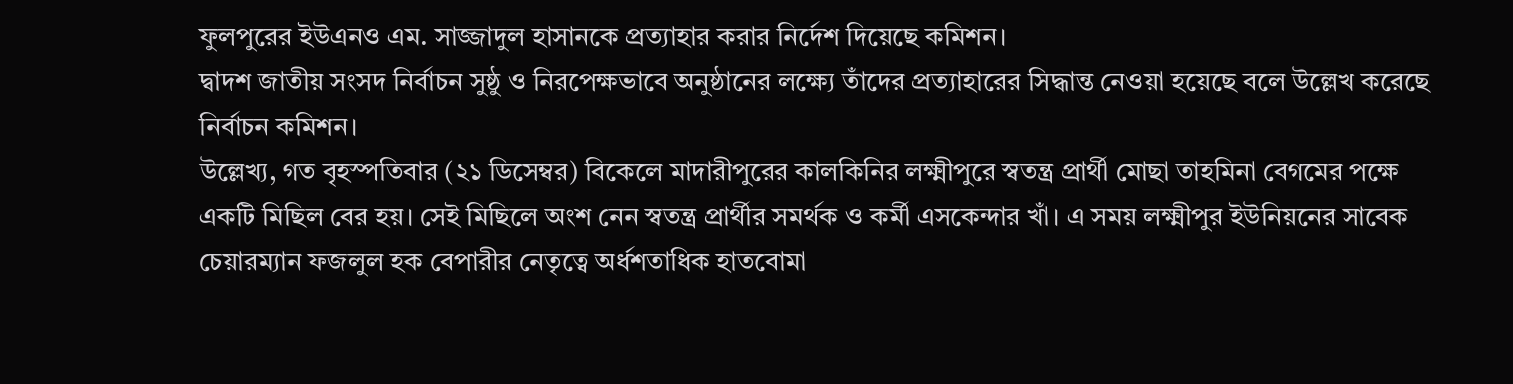ফুলপুরের ইউএনও এম. সাজ্জাদুল হাসানকে প্রত্যাহার করার নির্দেশ দিয়েছে কমিশন।
দ্বাদশ জাতীয় সংসদ নির্বাচন সুষ্ঠু ও নিরপেক্ষভাবে অনুষ্ঠানের লক্ষ্যে তাঁদের প্রত্যাহারের সিদ্ধান্ত নেওয়া হয়েছে বলে উল্লেখ করেছে নির্বাচন কমিশন।
উল্লেখ্য, গত বৃহস্পতিবার (২১ ডিসেম্বর) বিকেলে মাদারীপুরের কালকিনির লক্ষ্মীপুরে স্বতন্ত্র প্রার্থী মোছা তাহমিনা বেগমের পক্ষে একটি মিছিল বের হয়। সেই মিছিলে অংশ নেন স্বতন্ত্র প্রার্থীর সমর্থক ও কর্মী এসকেন্দার খাঁ। এ সময় লক্ষ্মীপুর ইউনিয়নের সাবেক চেয়ারম্যান ফজলুল হক বেপারীর নেতৃত্বে অর্ধশতাধিক হাতবোমা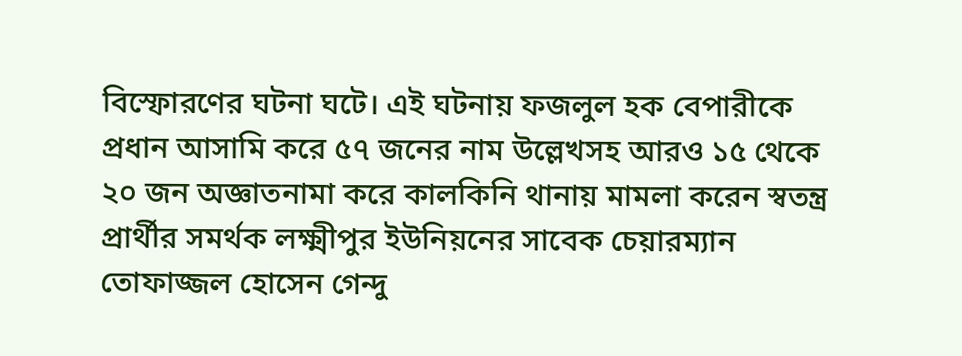বিস্ফোরণের ঘটনা ঘটে। এই ঘটনায় ফজলুল হক বেপারীকে প্রধান আসামি করে ৫৭ জনের নাম উল্লেখসহ আরও ১৫ থেকে ২০ জন অজ্ঞাতনামা করে কালকিনি থানায় মামলা করেন স্বতন্ত্র প্রার্থীর সমর্থক লক্ষ্মীপুর ইউনিয়নের সাবেক চেয়ারম্যান তোফাজ্জল হোসেন গেন্দু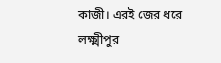কাজী। এরই জের ধরে লক্ষ্মীপুর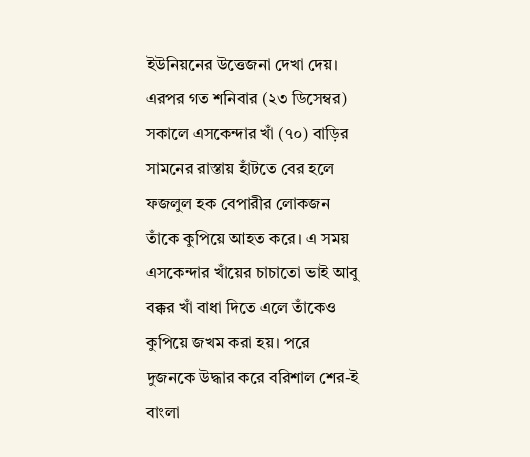ইউনিয়নের উত্তেজনা দেখা দেয়।
এরপর গত শনিবার (২৩ ডিসেম্বর) সকালে এসকেন্দার খাঁ (৭০) বাড়ির সামনের রাস্তায় হাঁটতে বের হলে ফজলুল হক বেপারীর লোকজন তাঁকে কুপিয়ে আহত করে। এ সময় এসকেন্দার খাঁয়ের চাচাতো ভাই আবু বক্কর খাঁ বাধা দিতে এলে তাঁকেও কুপিয়ে জখম করা হয়। পরে দুজনকে উদ্ধার করে বরিশাল শের-ই বাংলা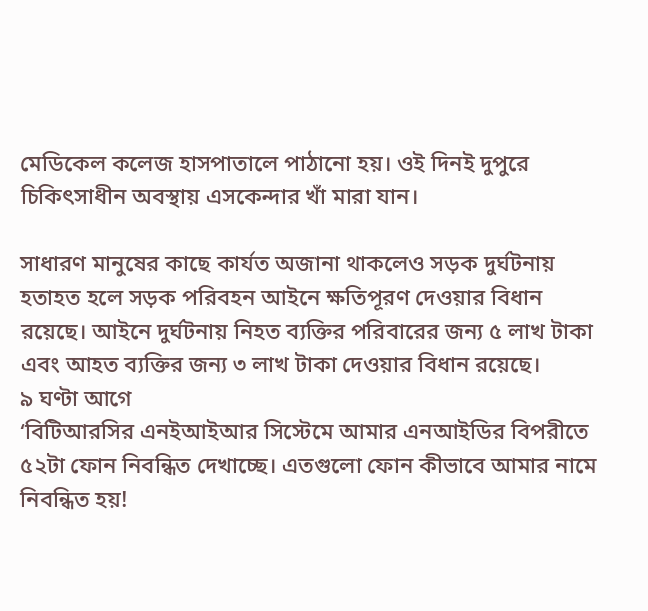মেডিকেল কলেজ হাসপাতালে পাঠানো হয়। ওই দিনই দুপুরে চিকিৎসাধীন অবস্থায় এসকেন্দার খাঁ মারা যান।

সাধারণ মানুষের কাছে কার্যত অজানা থাকলেও সড়ক দুর্ঘটনায় হতাহত হলে সড়ক পরিবহন আইনে ক্ষতিপূরণ দেওয়ার বিধান রয়েছে। আইনে দুর্ঘটনায় নিহত ব্যক্তির পরিবারের জন্য ৫ লাখ টাকা এবং আহত ব্যক্তির জন্য ৩ লাখ টাকা দেওয়ার বিধান রয়েছে।
৯ ঘণ্টা আগে
‘বিটিআরসির এনইআইআর সিস্টেমে আমার এনআইডির বিপরীতে ৫২টা ফোন নিবন্ধিত দেখাচ্ছে। এতগুলো ফোন কীভাবে আমার নামে নিবন্ধিত হয়!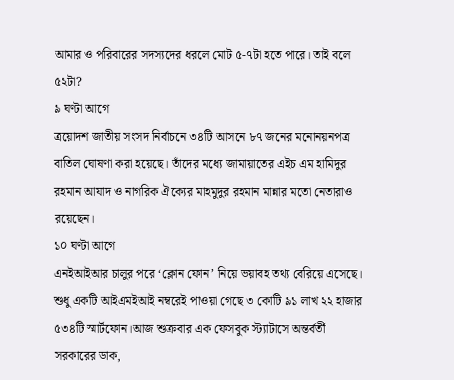আমার ও পরিবারের সদস্যদের ধরলে মোট ৫-৭টা হতে পারে। তাই বলে ৫২টা?
৯ ঘণ্টা আগে
ত্রয়োদশ জাতীয় সংসদ নির্বাচনে ৩৪টি আসনে ৮৭ জনের মনোনয়নপত্র বাতিল ঘোষণা করা হয়েছে। তাঁদের মধ্যে জামায়াতের এইচ এম হামিদুর রহমান আযাদ ও নাগরিক ঐক্যের মাহমুদুর রহমান মান্নার মতো নেতারাও রয়েছেন।
১০ ঘণ্টা আগে
এনইআইআর চালুর পরে ‘ক্লোন ফোন’ নিয়ে ভয়াবহ তথ্য বেরিয়ে এসেছে। শুধু একটি আইএমইআই নম্বরেই পাওয়া গেছে ৩ কোটি ৯১ লাখ ২২ হাজার ৫৩৪টি স্মার্টফোন।আজ শুক্রবার এক ফেসবুক স্ট্যাটাসে অন্তর্বর্তী সরকারের ডাক,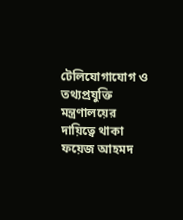টেলিযোগাযোগ ও তথ্যপ্রযুক্তি মন্ত্রণালয়ের দায়িত্বে থাকা ফয়েজ আহমদ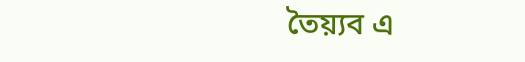তৈয়্যব এ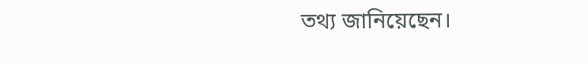তথ্য জানিয়েছেন।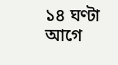১৪ ঘণ্টা আগে